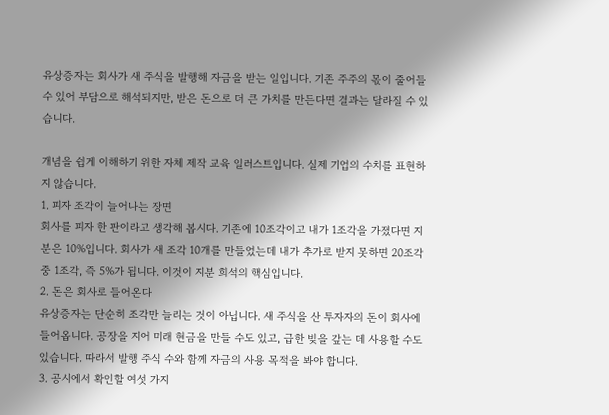유상증자는 회사가 새 주식을 발행해 자금을 받는 일입니다. 기존 주주의 몫이 줄어들 수 있어 부담으로 해석되지만, 받은 돈으로 더 큰 가치를 만든다면 결과는 달라질 수 있습니다.

개념을 쉽게 이해하기 위한 자체 제작 교육 일러스트입니다. 실제 기업의 수치를 표현하지 않습니다.
1. 피자 조각이 늘어나는 장면
회사를 피자 한 판이라고 생각해 봅시다. 기존에 10조각이고 내가 1조각을 가졌다면 지분은 10%입니다. 회사가 새 조각 10개를 만들었는데 내가 추가로 받지 못하면 20조각 중 1조각, 즉 5%가 됩니다. 이것이 지분 희석의 핵심입니다.
2. 돈은 회사로 들어온다
유상증자는 단순히 조각만 늘리는 것이 아닙니다. 새 주식을 산 투자자의 돈이 회사에 들어옵니다. 공장을 지어 미래 현금을 만들 수도 있고, 급한 빚을 갚는 데 사용할 수도 있습니다. 따라서 발행 주식 수와 함께 자금의 사용 목적을 봐야 합니다.
3. 공시에서 확인할 여섯 가지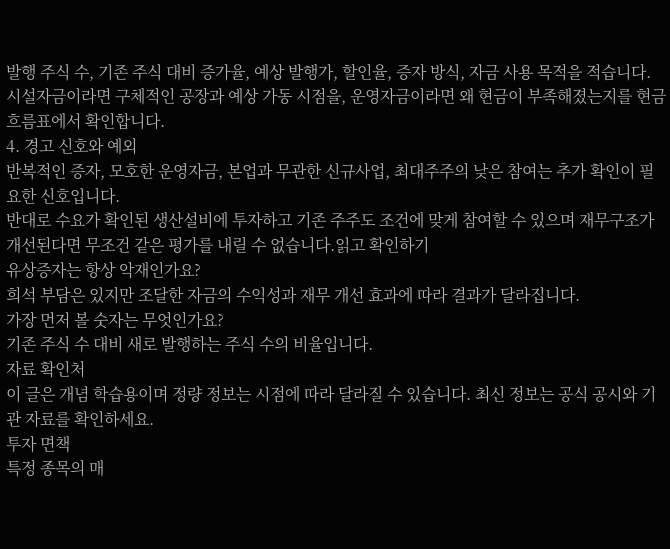발행 주식 수, 기존 주식 대비 증가율, 예상 발행가, 할인율, 증자 방식, 자금 사용 목적을 적습니다. 시설자금이라면 구체적인 공장과 예상 가동 시점을, 운영자금이라면 왜 현금이 부족해졌는지를 현금흐름표에서 확인합니다.
4. 경고 신호와 예외
반복적인 증자, 모호한 운영자금, 본업과 무관한 신규사업, 최대주주의 낮은 참여는 추가 확인이 필요한 신호입니다.
반대로 수요가 확인된 생산설비에 투자하고 기존 주주도 조건에 맞게 참여할 수 있으며 재무구조가 개선된다면 무조건 같은 평가를 내릴 수 없습니다.읽고 확인하기
유상증자는 항상 악재인가요?
희석 부담은 있지만 조달한 자금의 수익성과 재무 개선 효과에 따라 결과가 달라집니다.
가장 먼저 볼 숫자는 무엇인가요?
기존 주식 수 대비 새로 발행하는 주식 수의 비율입니다.
자료 확인처
이 글은 개념 학습용이며 정량 정보는 시점에 따라 달라질 수 있습니다. 최신 정보는 공식 공시와 기관 자료를 확인하세요.
투자 면책
특정 종목의 매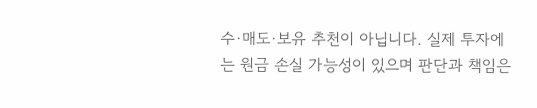수·매도·보유 추천이 아닙니다. 실제 투자에는 원금 손실 가능성이 있으며 판단과 책임은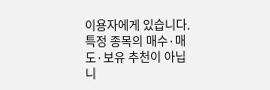이용자에게 있습니다.
특정 종목의 매수·매도·보유 추천이 아닙니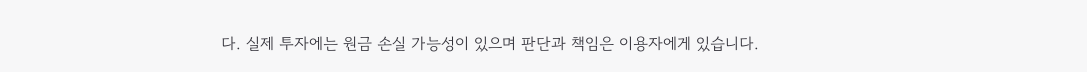다. 실제 투자에는 원금 손실 가능성이 있으며 판단과 책임은 이용자에게 있습니다.